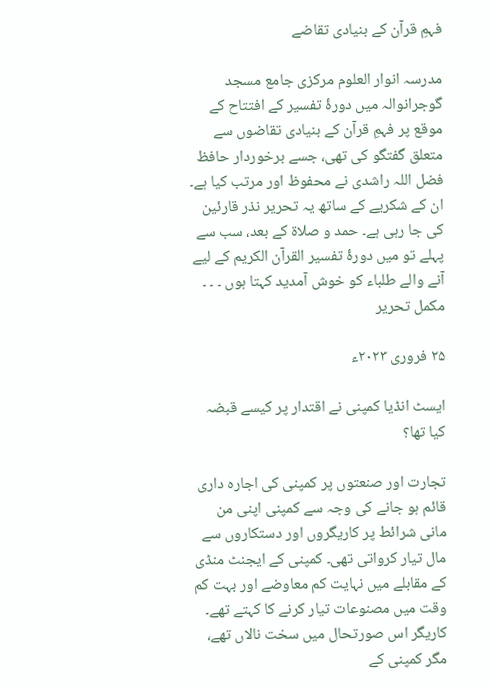فہمِ قرآن کے بنیادی تقاضے

مدرسہ انوار العلوم مرکزی جامع مسجد گوجرانوالہ میں دورۂ تفسیر کے افتتاح کے موقع پر فہمِ قرآن کے بنیادی تقاضوں سے متعلق گفتگو کی تھی، جسے برخوردار حافظ فضل اللہ راشدی نے محفوظ اور مرتب کیا ہے۔ ان کے شکریے کے ساتھ یہ تحریر نذر قارئین کی جا رہی ہے۔ حمد و صلاۃ کے بعد، سب سے پہلے تو میں دورۂ تفسیر القرآن الکریم کے لیے آنے والے طلباء کو خوش آمدید کہتا ہوں ۔ ۔ ۔ مکمل تحریر

۲۵ فروری ۲۰۲۳ء

ایسٹ انڈیا کمپنی نے اقتدار پر کیسے قبضہ کیا تھا؟

تجارت اور صنعتوں پر کمپنی کی اجارہ داری قائم ہو جانے کی وجہ سے کمپنی اپنی من مانی شرائط پر کاریگروں اور دستکاروں سے مال تیار کرواتی تھی۔ کمپنی کے ایجنٹ منڈی کے مقابلے میں نہایت کم معاوضے اور بہت کم وقت میں مصنوعات تیار کرنے کا کہتے تھے۔ کاریگر اس صورتحال میں سخت نالاں تھے، مگر کمپنی کے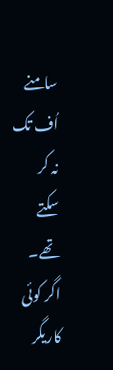سامنے اُف تک نہ کر سکتے تھے۔ اگر کوئی کاریگر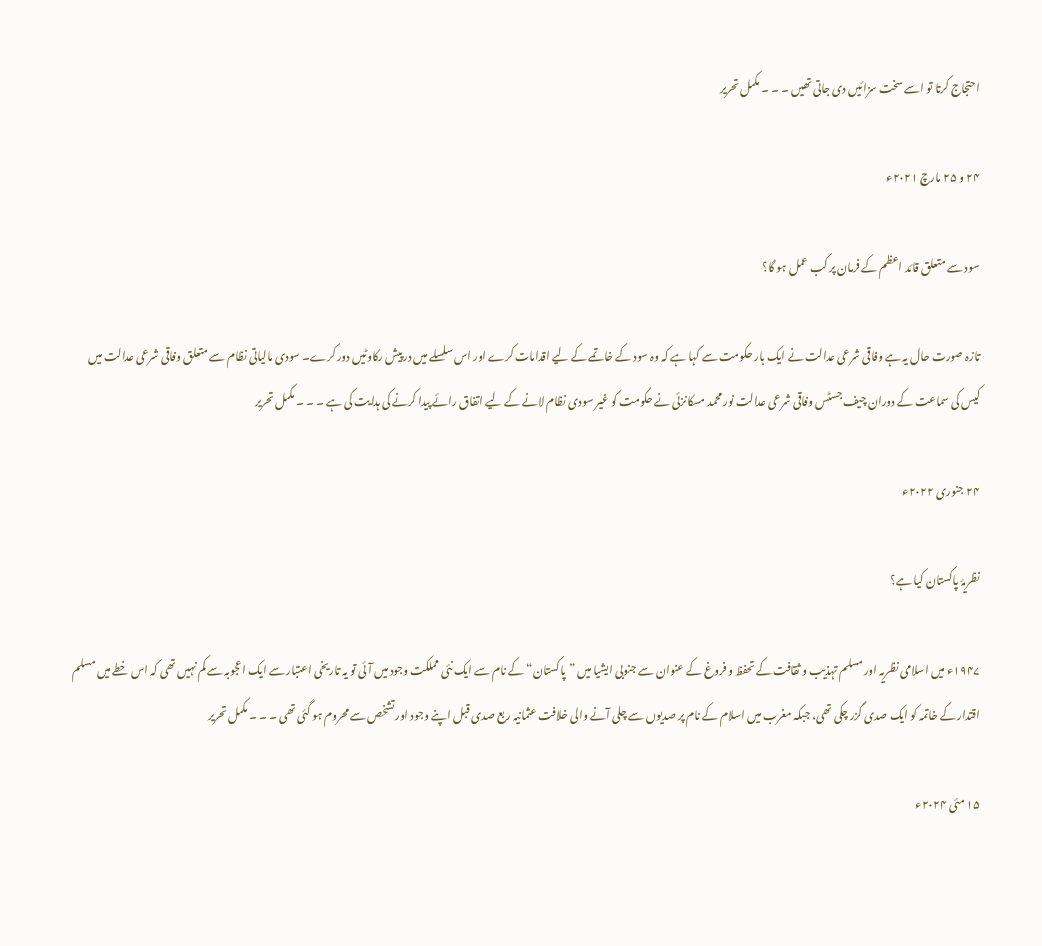احتجاج کرتا تو اسے سخت سزائیں دی جاتی تھیں ۔ ۔ ۔ مکمل تحریر

۲۴ و ۲۵ مارچ ۲۰۲۱ء

سود سے متعلق قائد اعظم کے فرمان پر کب عمل ہو گا؟

تازہ صورت حال یہ ہے وفاقی شرعی عدالت نے ایک بار حکومت سے کہا ہے کہ وہ سود کے خاتمے کے لیے اقدامات کرے اور اس سلسلے میں درپیش رکاوٹیں دور کرے۔ سودی مالیاتی نظام سے متعلق وفاقی شرعی عدالت میں کیس کی سماعت کے دوران چیف جسٹس وفاقی شرعی عدالت نور محمد مسکانزئی نے حکومت کو غیر سودی نظام لانے کے لیے اتفاق رائے پیدا کرنے کی ہدایت کی ہے ۔ ۔ ۔ مکمل تحریر

۲۴ جنوری ۲۰۲۲ء

نظریۂ پاکستان کیا ہے؟

۱۹۴۷ء میں اسلامی نظریہ اور مسلم تہذیب و ثقافت کے تحفظ و فروغ کے عنوان سے جنوبی ایشیا میں ”پاکستان“ کے نام سے ایک نئی مملکت وجود میں آئی تو یہ تاریخی اعتبار سے ایک اعجوبہ سے کم نہیں تھی کہ اس خطے میں مسلم اقتدار کے خاتمہ کو ایک صدی گزر چکی تھی، جبکہ مغرب میں اسلام کے نام پر صدیوں سے چلی آنے والی خلافت عثمانیہ ربع صدی قبل اپنے وجود اور تشخص سے محروم ہو گئی تھی ۔ ۔ ۔ مکمل تحریر

۱۵ مئی ۲۰۲۴ء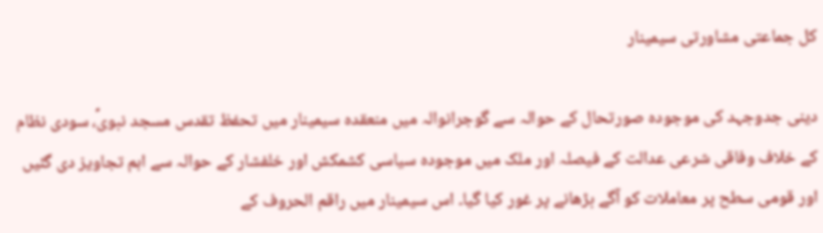کل جماعتی مشاورتی سیمینار

دینی جدوجہد کی موجودہ صورتحال کے حوالہ سے گوجرانوالہ میں منعقدہ سیمینار میں تحفظ تقدس مسجد نبویؐ، سودی نظام کے خلاف وفاقی شرعی عدالت کے فیصلہ اور ملک میں موجودہ سیاسی کشمکش اور خلفشار کے حوالہ سے اہم تجاویز دی گئیں اور قومی سطح پر معاملات کو آگے بڑھانے پر غور کیا گیا۔ اس سیمینار میں راقم الحروف کے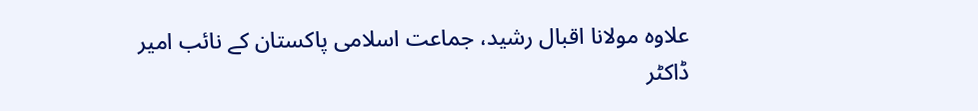علاوہ مولانا اقبال رشید، جماعت اسلامی پاکستان کے نائب امیر ڈاکٹر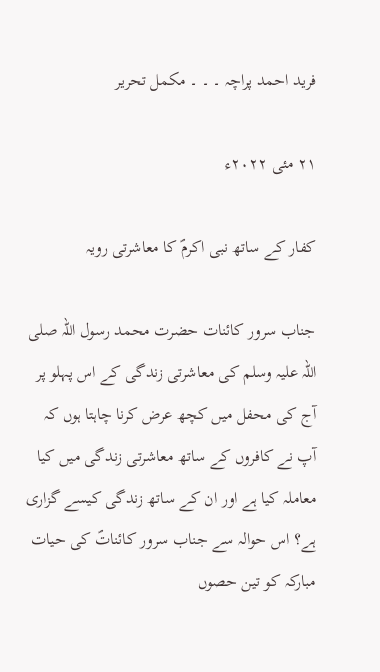فرید احمد پراچہ ۔ ۔ ۔ مکمل تحریر

۲۱ مئی ۲۰۲۲ء

کفار کے ساتھ نبی اکرمؐ کا معاشرتی رویہ

جناب سرور کائنات حضرت محمد رسول اللہ صلی اللہ علیہ وسلم کی معاشرتی زندگی کے اس پہلو پر آج کی محفل میں کچھ عرض کرنا چاہتا ہوں کہ آپ نے کافروں کے ساتھ معاشرتی زندگی میں کیا معاملہ کیا ہے اور ان کے ساتھ زندگی کیسے گزاری ہے؟ اس حوالہ سے جناب سرور کائناتؐ کی حیات مبارکہ کو تین حصوں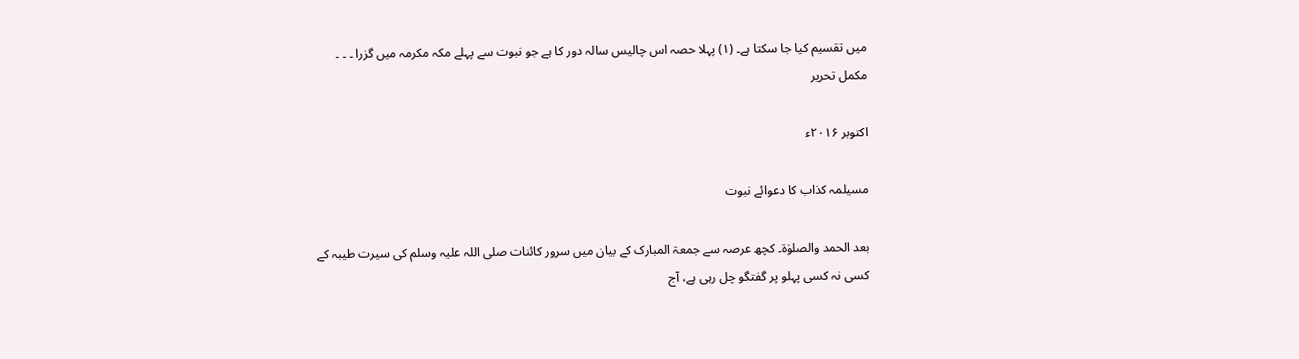میں تقسیم کیا جا سکتا ہے۔ (۱) پہلا حصہ اس چالیس سالہ دور کا ہے جو نبوت سے پہلے مکہ مکرمہ میں گزرا ۔ ۔ ۔ مکمل تحریر

اکتوبر ۲۰۱۶ء

مسیلمہ کذاب کا دعوائے نبوت

بعد الحمد والصلوٰۃ۔ کچھ عرصہ سے جمعۃ المبارک کے بیان میں سرور کائنات صلی اللہ علیہ وسلم کی سیرت طیبہ کے کسی نہ کسی پہلو پر گفتگو چل رہی ہے، آج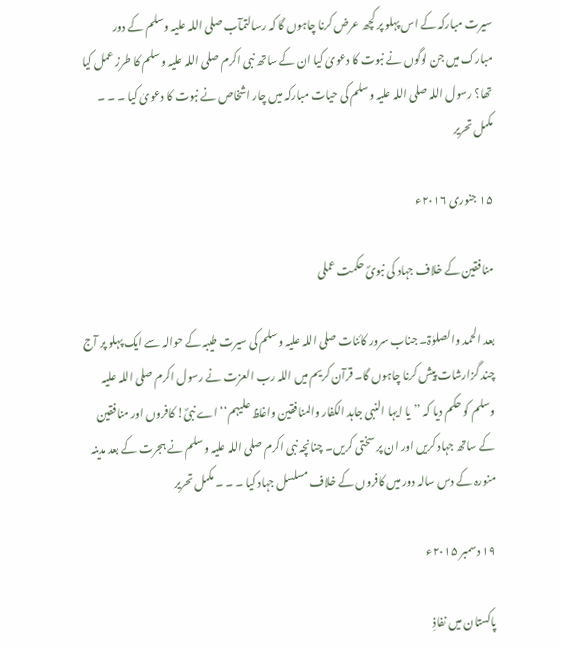سیرت مبارکہ کے اس پہلو پر کچھ عرض کرنا چاہوں گا کہ رسالتمآب صلی اللہ علیہ وسلم کے دور مبارک میں جن لوگوں نے نبوت کا دعویٰ کیا ان کے ساتھ نبی اکرم صلی اللہ علیہ وسلم کا طرز عمل کیا تھا؟ رسول اللہ صلی اللہ علیہ وسلم کی حیات مبارکہ میں چار اشخاص نے نبوت کا دعویٰ کیا ۔ ۔ ۔ مکمل تحریر

۱۵ جنوری ۲۰۱۶ء

منافقین کے خلاف جہاد کی نبویؐ حکمت عملی

بعد الحمد والصلوٰۃ۔ جناب سرور کائنات صلی اللہ علیہ وسلم کی سیرت طیبہ کے حوالہ سے ایک پہلو پر آج چند گزارشات پیش کرنا چاہوں گا۔ قرآن کریم میں اللہ رب العزت نے رسول اکرم صلی اللہ علیہ وسلم کو حکم دیا کہ ’’یا ایہا النبی جاہد الکفار والمنافقین واغلظ علیہم‘‘ اے نبیؐ! کافروں اور منافقین کے ساتھ جہاد کریں اور ان پر سختی کریں۔ چنانچہ نبی اکرم صلی اللہ علیہ وسلم نے ہجرت کے بعد مدینہ منورہ کے دس سالہ دور میں کافروں کے خلاف مسلسل جہاد کیا ۔ ۔ ۔ مکمل تحریر

۱۹ دسمبر ۲۰۱۵ء

پاکستان میں نفاذِ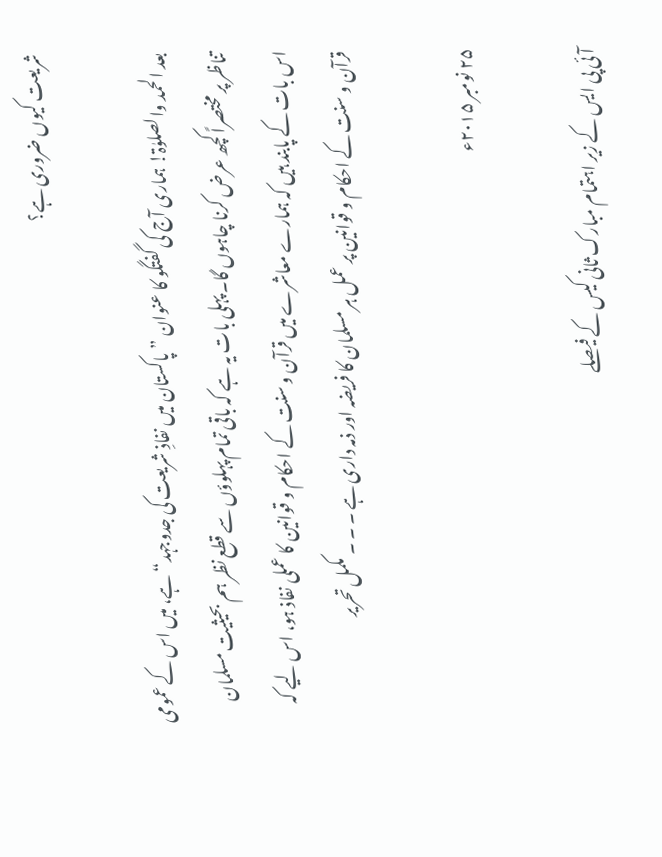شریعت کیوں ضروری ہے؟

بعد الحمد والصلوٰۃ! ہماری آج کی گفتگو کا عنوان ”پاکستان میں نفاذِ شریعت کی جدوجہد“ ہے، میں اس کے عمومی تناظر پر مختصراً کچھ عرض کرنا چاہوں گا۔ پہلی بات یہ ہے کہ باقی تمام پہلوؤں سے قطع نظر ہم بحیثیت مسلمان اس بات کے پابند ہیں کہ ہمارے معاشرے میں قرآن و سنت کے احکام و قوانین کا عملی نفاذ ہو، اس لیے کہ قرآن و سنت کے احکام و قوانین پر عمل ہر مسلمان کا فریضہ اور ذمہ داری ہے ۔ ۔ ۔ مکمل تحریر

۲۵ نومبر ۲۰۱۵ء

آئی پی ایس کے زیر اہتمام مبارک ثانی کیس کے فیصلے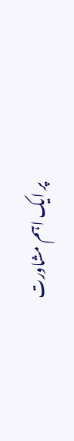پر ایک اہم مشاورت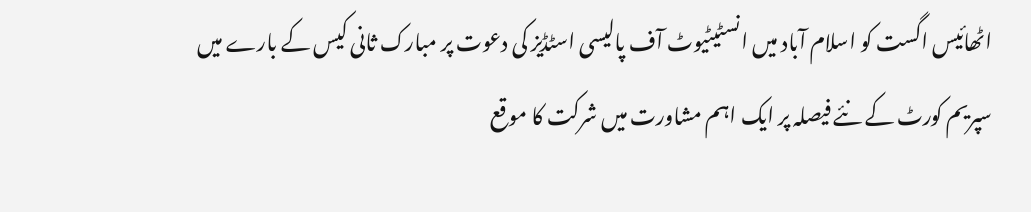اٹھائیس اگست کو اسلام آباد میں انسٹیٹیوٹ آف پالیسی اسٹڈیز کی دعوت پر مبارک ثانی کیس کے بارے میں سپریم کورٹ کے نئے فیصلہ پر ایک اہم مشاورت میں شرکت کا موقع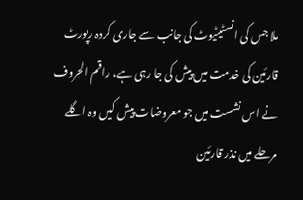ملا جس کی انسٹیٹیوٹ کی جانب سے جاری کردہ رپورٹ قارئین کی خدمت میں پیش کی جا رہی ہے، راقم الحروف نے اس نشست میں جو معروضات پیش کیں وہ اگلے مرحلے میں نذر قارئین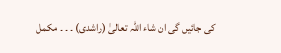کی جائیں گی ان شاء اللہ تعالیٰ (راشدی) ۔ ۔ ۔ مکمل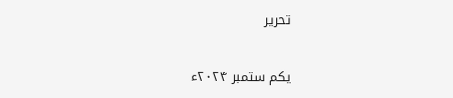تحریر

یکم ستمبر ۲۰۲۴ء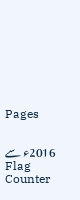Pages


2016ء سے
Flag Counter